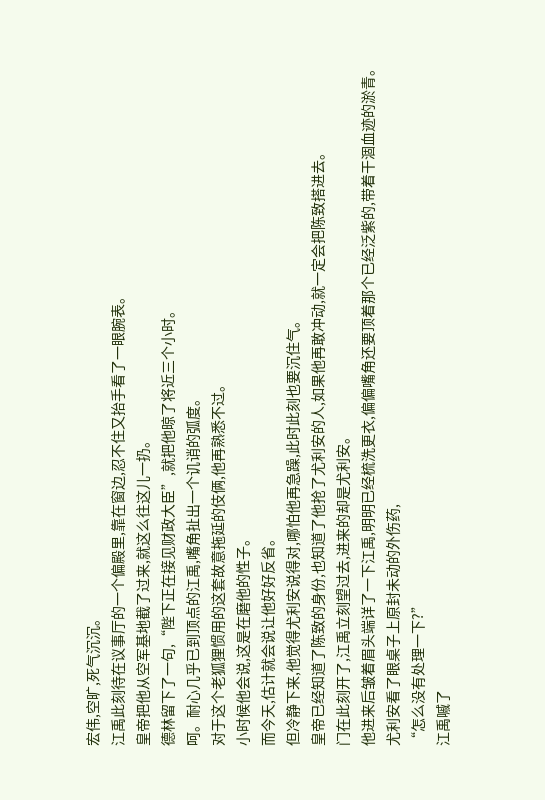宏伟,空旷,死气沉沉。
江禹此刻待在议事厅的一个偏殿里,靠在窗边,忍不住又抬手看了一眼腕表。
皇帝把他从空军基地截了过来,就这么往这儿一扔。
德林留下了一句,“陛下正在接见财政大臣”,就把他晾了将近三个小时。
呵。耐心几乎已到顶点的江禹,嘴角扯出一个讥诮的弧度。
对于这个老狐狸惯用的这套故意拖延的伎俩,他再熟悉不过。
小时候他会说,这是在磨他的性子。
而今天,估计就会说让他好好反省。
但冷静下来,他觉得尤利安说得对,哪怕他再急躁,此时此刻也要沉住气。
皇帝已经知道了陈致的身份,也知道了他抢了尤利安的人,如果他再敢冲动,就一定会把陈致搭进去。
门在此刻开了,江禹立刻望过去,进来的却是尤利安。
他进来后皱着眉头端详了一下江禹,明明已经梳洗更衣,偏偏嘴角还要顶着那个已经泛紫的,带着干涸血迹的淤青。
尤利安看了眼桌子上原封未动的外伤药,
“怎么没有处理一下?”
江禹嘁了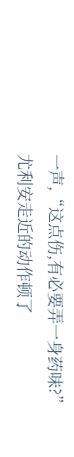一声,“这点伤,有必要弄一身药味?”
尤利安走近的动作顿了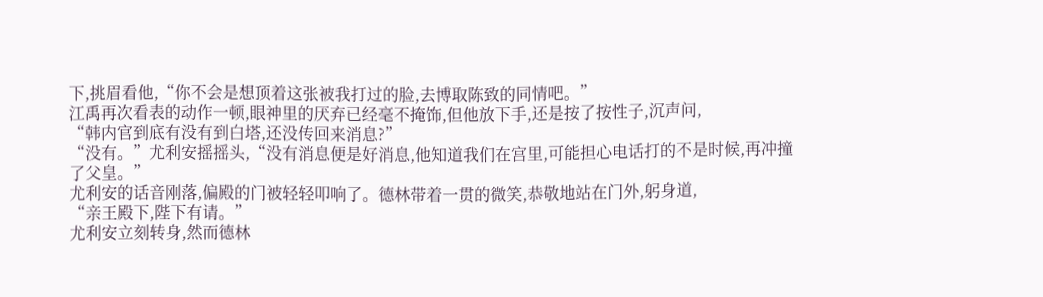下,挑眉看他,“你不会是想顶着这张被我打过的脸,去博取陈致的同情吧。”
江禹再次看表的动作一顿,眼神里的厌弃已经毫不掩饰,但他放下手,还是按了按性子,沉声问,
“韩内官到底有没有到白塔,还没传回来消息?”
“没有。”尤利安摇摇头,“没有消息便是好消息,他知道我们在宫里,可能担心电话打的不是时候,再冲撞了父皇。”
尤利安的话音刚落,偏殿的门被轻轻叩响了。德林带着一贯的微笑,恭敬地站在门外,躬身道,
“亲王殿下,陛下有请。”
尤利安立刻转身,然而德林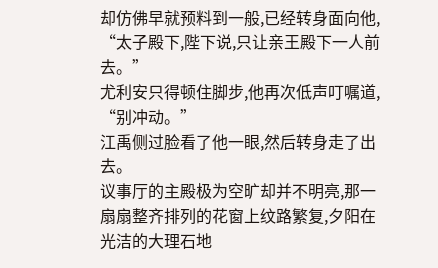却仿佛早就预料到一般,已经转身面向他,
“太子殿下,陛下说,只让亲王殿下一人前去。”
尤利安只得顿住脚步,他再次低声叮嘱道,
“别冲动。”
江禹侧过脸看了他一眼,然后转身走了出去。
议事厅的主殿极为空旷却并不明亮,那一扇扇整齐排列的花窗上纹路繁复,夕阳在光洁的大理石地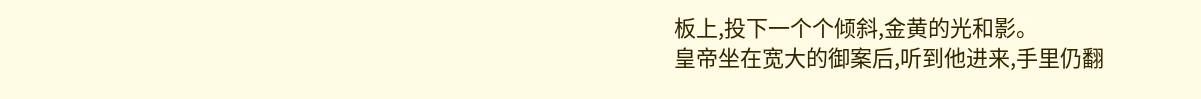板上,投下一个个倾斜,金黄的光和影。
皇帝坐在宽大的御案后,听到他进来,手里仍翻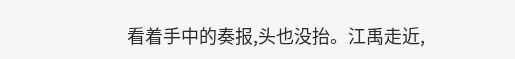看着手中的奏报,头也没抬。江禹走近,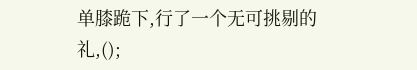单膝跪下,行了一个无可挑剔的礼,();